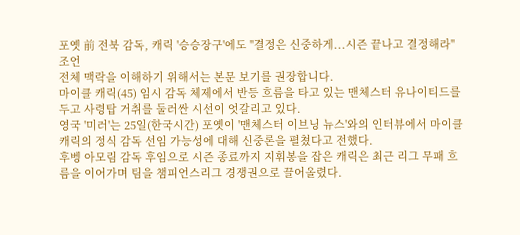포옛 前 전북 감독, 캐릭 '승승장구'에도 "결정은 신중하게...시즌 끝나고 결정해라" 조언
전체 맥락을 이해하기 위해서는 본문 보기를 권장합니다.
마이클 캐릭(45) 임시 감독 체제에서 반등 흐름을 타고 있는 맨체스터 유나이티드를 두고 사령탑 거취를 둘러싼 시선이 엇갈리고 있다.
영국 '미러'는 25일(한국시간) 포옛이 '맨체스터 이브닝 뉴스'와의 인터뷰에서 마이클 캐릭의 정식 감독 선임 가능성에 대해 신중론을 펼쳤다고 전했다.
후벵 아모림 감독 후임으로 시즌 종료까지 지휘봉을 잡은 캐릭은 최근 리그 무패 흐름을 이어가며 팀을 챔피언스리그 경쟁권으로 끌어올렸다.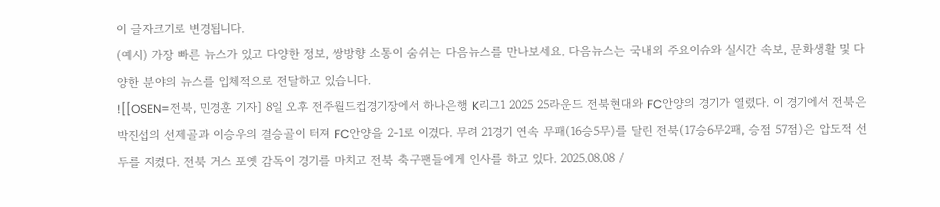이 글자크기로 변경됩니다.
(예시) 가장 빠른 뉴스가 있고 다양한 정보, 쌍방향 소통이 숨쉬는 다음뉴스를 만나보세요. 다음뉴스는 국내외 주요이슈와 실시간 속보, 문화생활 및 다양한 분야의 뉴스를 입체적으로 전달하고 있습니다.
![[OSEN=전북, 민경훈 기자] 8일 오후 전주월드컵경기장에서 하나은행 K리그1 2025 25라운드 전북현대와 FC안양의 경기가 열렸다. 이 경기에서 전북은 박진섭의 선제골과 이승우의 결승골이 터져 FC안양을 2-1로 이겼다. 무려 21경기 연속 무패(16승5무)를 달린 전북(17승6무2패, 승점 57점)은 압도적 선두를 지켰다. 전북 거스 포옛 감독이 경기를 마치고 전북 축구팬들에게 인사를 하고 있다. 2025.08.08 /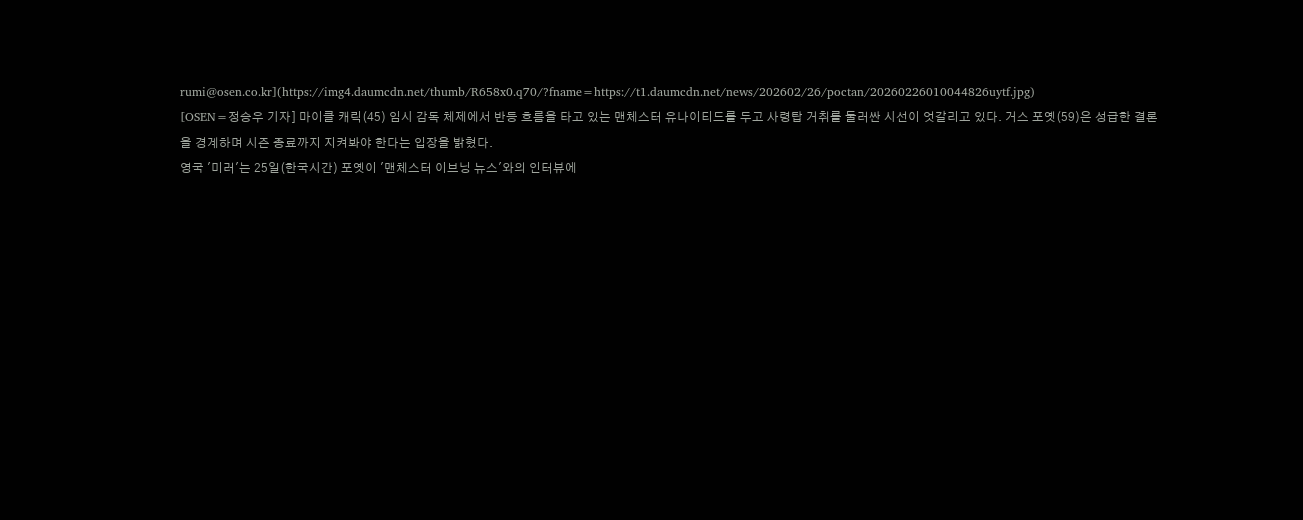rumi@osen.co.kr](https://img4.daumcdn.net/thumb/R658x0.q70/?fname=https://t1.daumcdn.net/news/202602/26/poctan/20260226010044826uytf.jpg)
[OSEN=정승우 기자] 마이클 캐릭(45) 임시 감독 체제에서 반등 흐름을 타고 있는 맨체스터 유나이티드를 두고 사령탑 거취를 둘러싼 시선이 엇갈리고 있다. 거스 포옛(59)은 성급한 결론을 경계하며 시즌 종료까지 지켜봐야 한다는 입장을 밝혔다.
영국 '미러'는 25일(한국시간) 포옛이 '맨체스터 이브닝 뉴스'와의 인터뷰에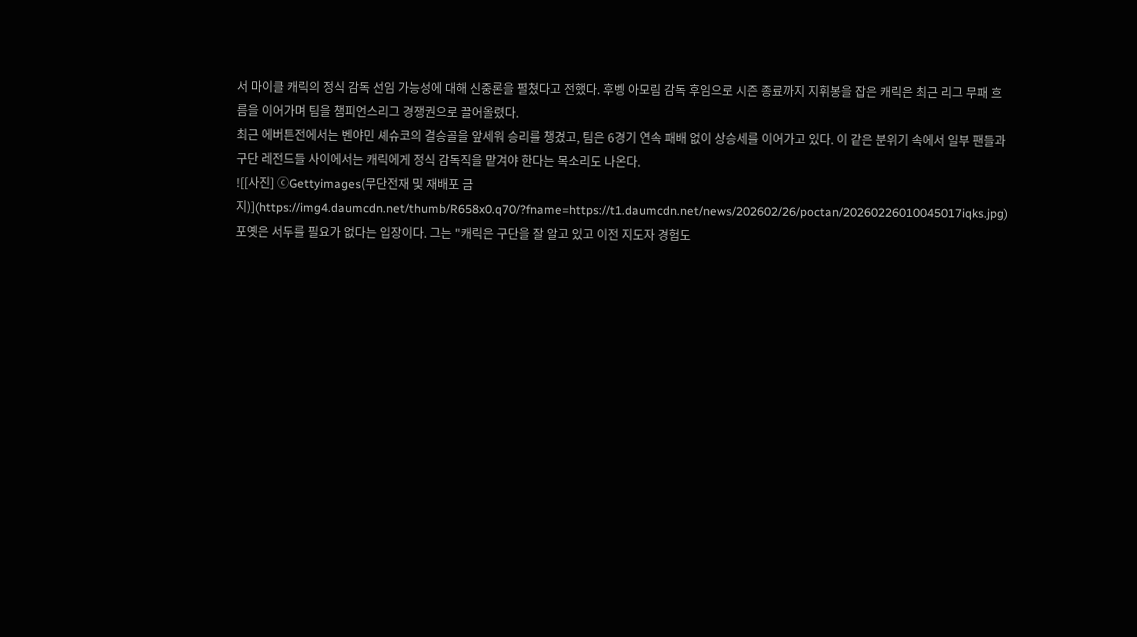서 마이클 캐릭의 정식 감독 선임 가능성에 대해 신중론을 펼쳤다고 전했다. 후벵 아모림 감독 후임으로 시즌 종료까지 지휘봉을 잡은 캐릭은 최근 리그 무패 흐름을 이어가며 팀을 챔피언스리그 경쟁권으로 끌어올렸다.
최근 에버튼전에서는 벤야민 셰슈코의 결승골을 앞세워 승리를 챙겼고, 팀은 6경기 연속 패배 없이 상승세를 이어가고 있다. 이 같은 분위기 속에서 일부 팬들과 구단 레전드들 사이에서는 캐릭에게 정식 감독직을 맡겨야 한다는 목소리도 나온다.
![[사진] ⓒGettyimages(무단전재 및 재배포 금지)](https://img4.daumcdn.net/thumb/R658x0.q70/?fname=https://t1.daumcdn.net/news/202602/26/poctan/20260226010045017iqks.jpg)
포옛은 서두를 필요가 없다는 입장이다. 그는 "캐릭은 구단을 잘 알고 있고 이전 지도자 경험도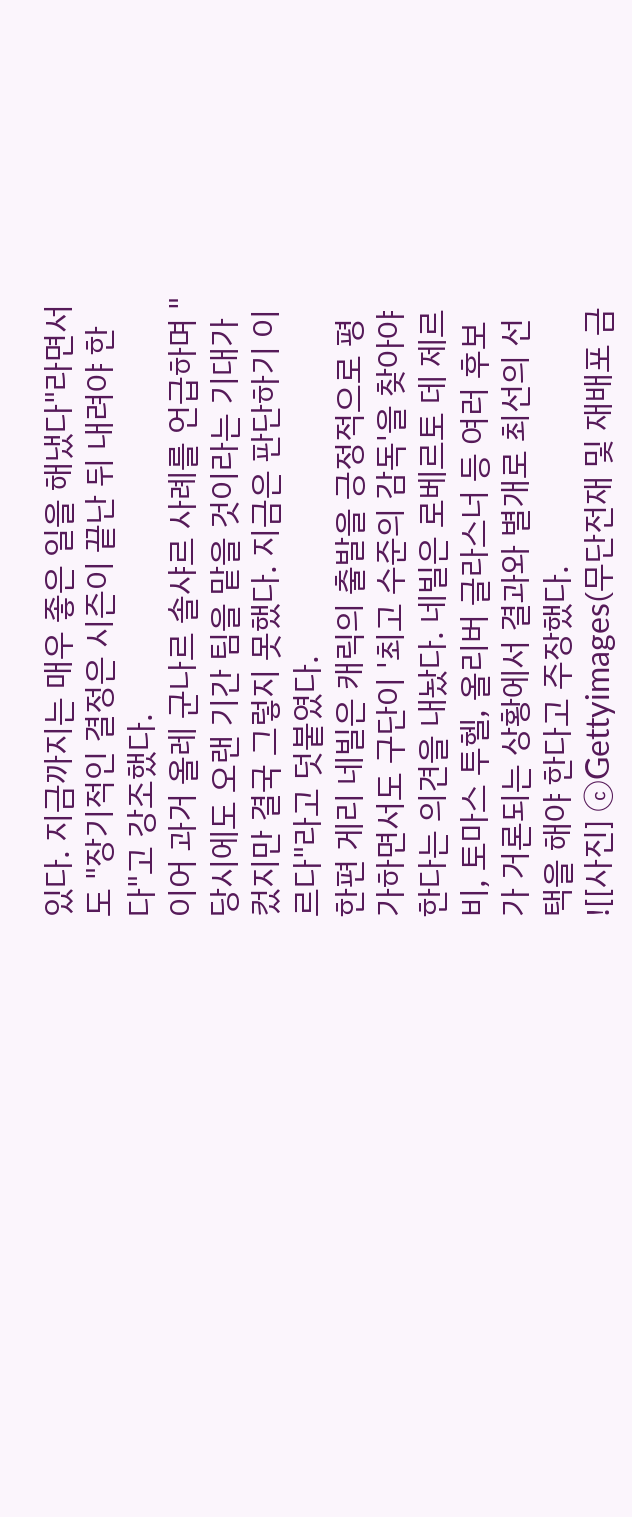있다. 지금까지는 매우 좋은 일을 해냈다"라면서도 "장기적인 결정은 시즌이 끝난 뒤 내려야 한다"고 강조했다.
이어 과거 올레 군나르 솔샤르 사례를 언급하며 "당시에도 오랜 기간 팀을 맡을 것이라는 기대가 컸지만 결국 그렇지 못했다. 지금은 판단하기 이르다"라고 덧붙였다.
한편 게리 네빌은 캐릭의 출발을 긍정적으로 평가하면서도 구단이 '최고 수준의 감독'을 찾아야 한다는 의견을 내놨다. 네빌은 로베르토 데 제르비, 토마스 투헬, 올리버 글라스너 등 여러 후보가 거론되는 상황에서 결과와 별개로 최선의 선택을 해야 한다고 주장했다.
![[사진] ⓒGettyimages(무단전재 및 재배포 금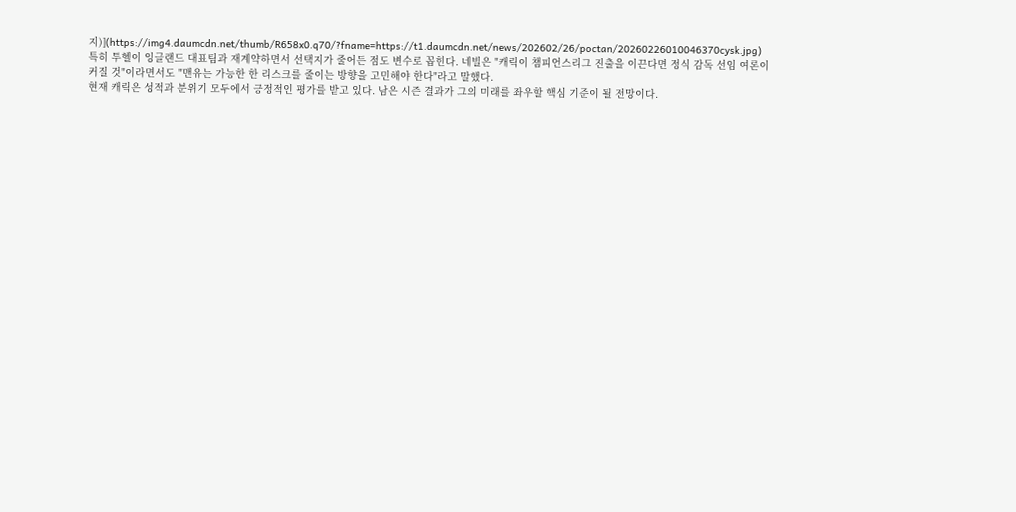지)](https://img4.daumcdn.net/thumb/R658x0.q70/?fname=https://t1.daumcdn.net/news/202602/26/poctan/20260226010046370cysk.jpg)
특히 투헬이 잉글랜드 대표팀과 재계약하면서 선택지가 줄어든 점도 변수로 꼽힌다. 네빌은 "캐릭이 챔피언스리그 진출을 이끈다면 정식 감독 선임 여론이 커질 것"이라면서도 "맨유는 가능한 한 리스크를 줄이는 방향을 고민해야 한다"라고 말했다.
현재 캐릭은 성적과 분위기 모두에서 긍정적인 평가를 받고 있다. 남은 시즌 결과가 그의 미래를 좌우할 핵심 기준이 될 전망이다.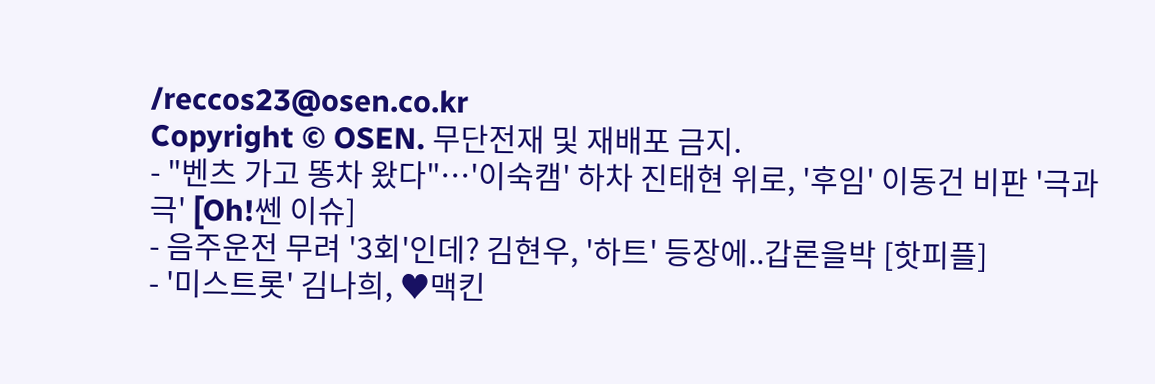/reccos23@osen.co.kr
Copyright © OSEN. 무단전재 및 재배포 금지.
- "벤츠 가고 똥차 왔다"…'이숙캠' 하차 진태현 위로, '후임' 이동건 비판 '극과 극' [Oh!쎈 이슈]
- 음주운전 무려 '3회'인데? 김현우, '하트' 등장에..갑론을박 [핫피플]
- '미스트롯' 김나희, ♥맥킨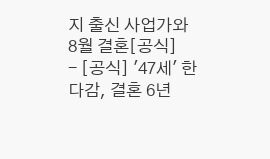지 출신 사업가와 8월 결혼[공식]
- [공식] '47세' 한다감, 결혼 6년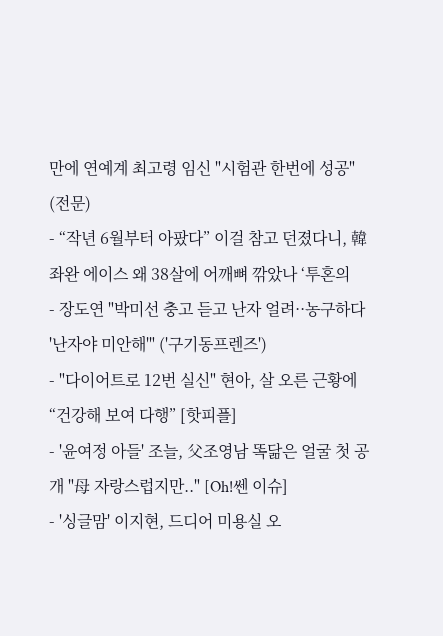만에 연예계 최고령 임신 "시험관 한번에 성공" (전문)
- “작년 6월부터 아팠다” 이걸 참고 던졌다니, 韓 좌완 에이스 왜 38살에 어깨뼈 깎았나 ‘투혼의
- 장도연 "박미선 충고 듣고 난자 얼려··농구하다 '난자야 미안해'" ('구기동프렌즈')
- "다이어트로 12번 실신" 현아, 살 오른 근황에 “건강해 보여 다행” [핫피플]
- '윤여정 아들' 조늘, 父조영남 똑닮은 얼굴 첫 공개 "母 자랑스럽지만.." [Oh!쎈 이슈]
- '싱글맘' 이지현, 드디어 미용실 오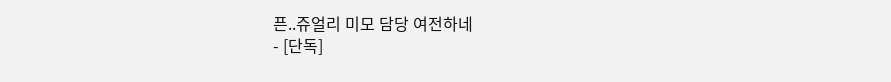픈..쥬얼리 미모 담당 여전하네
- [단독]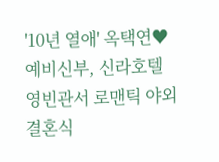'10년 열애' 옥택연♥예비신부, 신라호텔 영빈관서 로맨틱 야외 결혼식